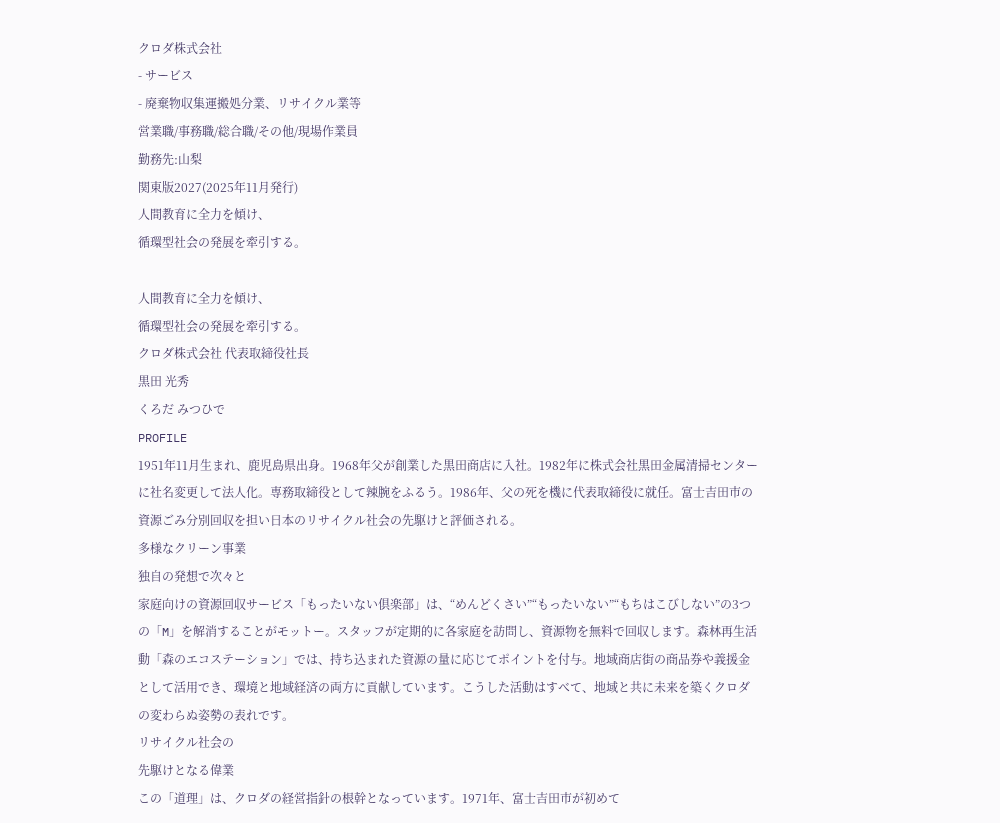クロダ株式会社
- サービス
- 廃棄物収集運搬処分業、リサイクル業等
営業職/事務職/総合職/その他/現場作業員
勤務先:山梨
関東版2027(2025年11月発行)
人間教育に全力を傾け、
循環型社会の発展を牽引する。

人間教育に全力を傾け、
循環型社会の発展を牽引する。
クロダ株式会社 代表取締役社長
黒田 光秀
くろだ みつひで
PROFILE
1951年11月生まれ、鹿児島県出身。1968年父が創業した黒田商店に入社。1982年に株式会社黒田金属清掃センターに社名変更して法人化。専務取締役として辣腕をふるう。1986年、父の死を機に代表取締役に就任。富士吉田市の資源ごみ分別回収を担い日本のリサイクル社会の先駆けと評価される。
多様なクリーン事業
独自の発想で次々と
家庭向けの資源回収サービス「もったいない倶楽部」は、“めんどくさい”“もったいない”“もちはこびしない”の3つの「M」を解消することがモットー。スタッフが定期的に各家庭を訪問し、資源物を無料で回収します。森林再生活動「森のエコステーション」では、持ち込まれた資源の量に応じてポイントを付与。地域商店街の商品券や義援金として活用でき、環境と地域経済の両方に貢献しています。こうした活動はすべて、地域と共に未来を築くクロダの変わらぬ姿勢の表れです。
リサイクル社会の
先駆けとなる偉業
この「道理」は、クロダの経営指針の根幹となっています。1971年、富士吉田市が初めて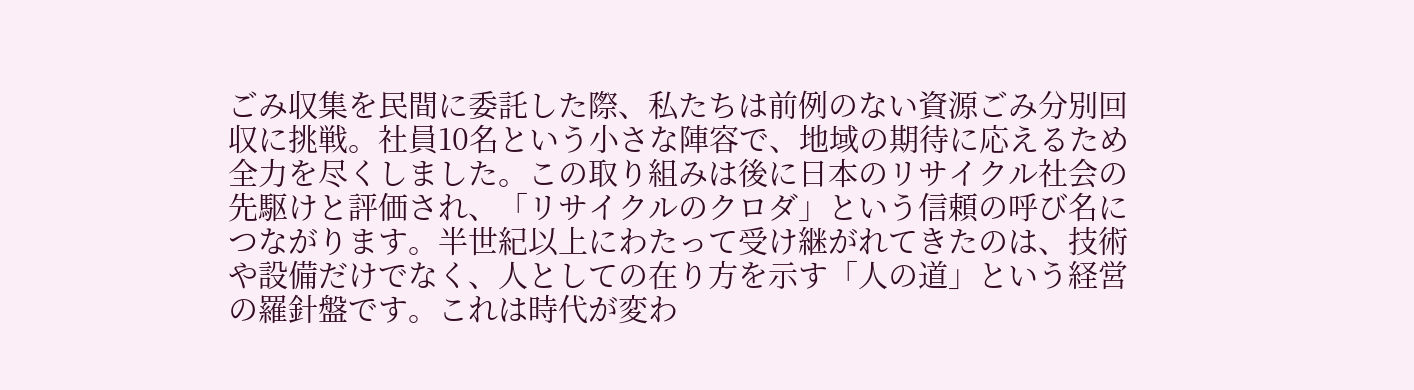ごみ収集を民間に委託した際、私たちは前例のない資源ごみ分別回収に挑戦。社員10名という小さな陣容で、地域の期待に応えるため全力を尽くしました。この取り組みは後に日本のリサイクル社会の先駆けと評価され、「リサイクルのクロダ」という信頼の呼び名につながります。半世紀以上にわたって受け継がれてきたのは、技術や設備だけでなく、人としての在り方を示す「人の道」という経営の羅針盤です。これは時代が変わ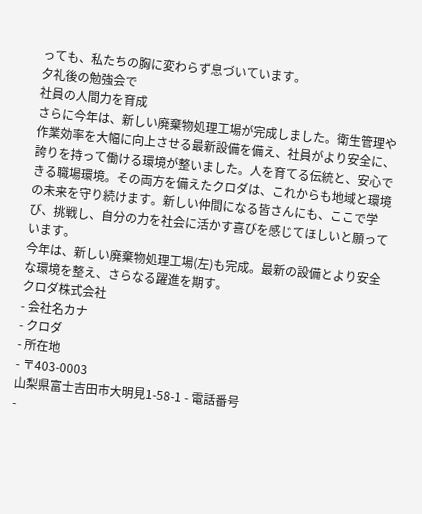っても、私たちの胸に変わらず息づいています。
夕礼後の勉強会で
社員の人間力を育成
さらに今年は、新しい廃棄物処理工場が完成しました。衛生管理や作業効率を大幅に向上させる最新設備を備え、社員がより安全に、誇りを持って働ける環境が整いました。人を育てる伝統と、安心できる職場環境。その両方を備えたクロダは、これからも地域と環境の未来を守り続けます。新しい仲間になる皆さんにも、ここで学び、挑戦し、自分の力を社会に活かす喜びを感じてほしいと願っています。
今年は、新しい廃棄物処理工場(左)も完成。最新の設備とより安全な環境を整え、さらなる躍進を期す。
クロダ株式会社
- 会社名カナ
- クロダ
- 所在地
- 〒403-0003
山梨県富士吉田市大明見1-58-1 - 電話番号
-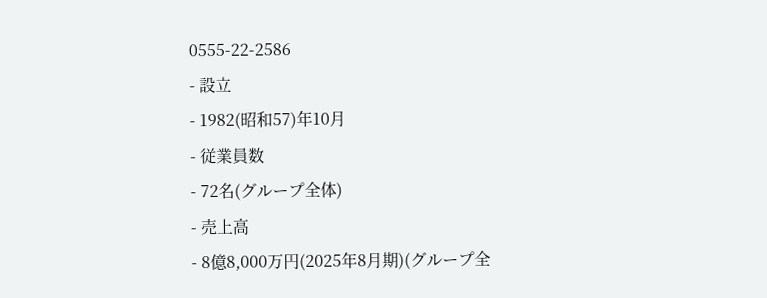0555-22-2586
- 設立
- 1982(昭和57)年10月
- 従業員数
- 72名(グループ全体)
- 売上高
- 8億8,000万円(2025年8月期)(グループ全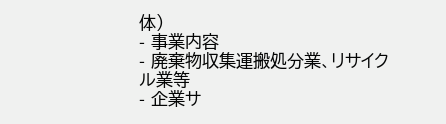体)
- 事業内容
- 廃棄物収集運搬処分業、リサイクル業等
- 企業サ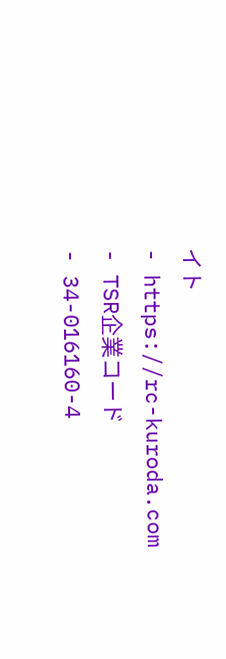イト
- https://rc-kuroda.com
- TSR企業コード
- 34-016160-4